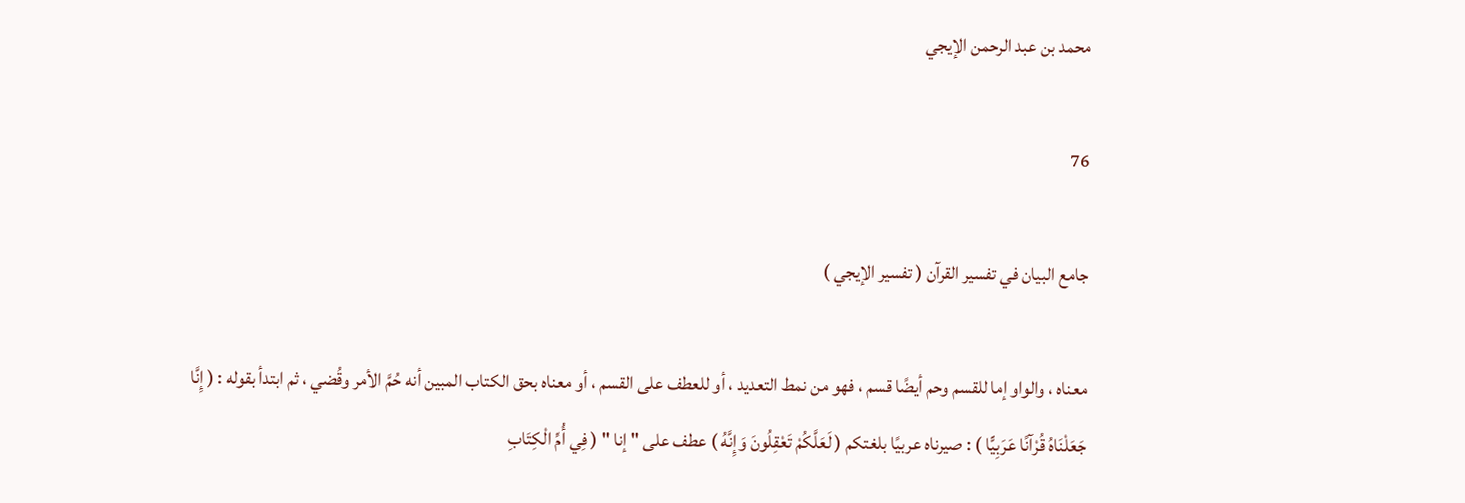محمد بن عبد الرحمن الإيجي

76

جامع البيان في تفسير القرآن ( تفسير الإيجي )

معناه ، والواو إما للقسم وحم أيضًا قسم ، فهو من نمط التعديد ، أو للعطف على القسم ، أو معناه بحق الكتاب المبين أنه حُمَّ الأمر وقُضي ، ثم ابتدأ بقوله : ( إِنَّا جَعَلْنَاهُ قُرْآنًا عَرَبِيًّا ) : صيرناه عربيًا بلغتكم ( لَعَلَّكُمْ تَعْقِلُونَ وَإِنَّهُ ) عطف على " إنا " ( فِي أُمِّ الْكِتَابِ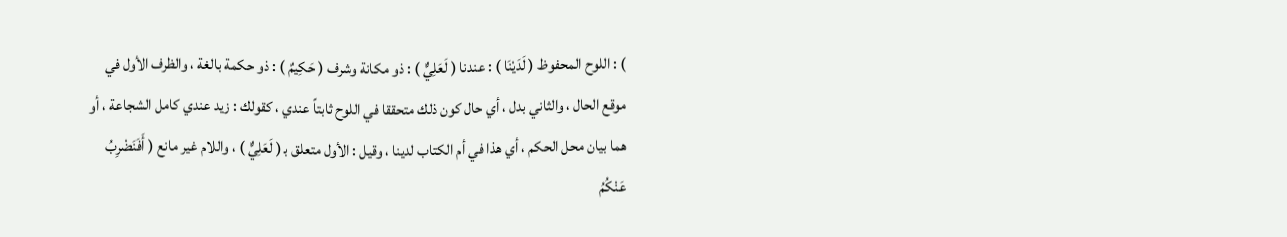) : اللوح المحفوظ ( لَدَيْنَا ) : عندنا ( لَعَلِيٌّ ) : ذو مكانة وشرف ( حَكِيمٌ ) : ذو حكمة بالغة ، والظرف الأول في موقع الحال ، والثاني بدل ، أي حال كون ذلك متحققا في اللوح ثابتاً عندي ، كقولك : زيد عندي كامل الشجاعة ، أو هما بيان محل الحكم ، أي هذا في أم الكتاب لدينا ، وقيل : الأول متعلق ب‍ ( لَعَلِيٌّ ) ، واللام غير مانع ( أَفَنَضْرِبُ عَنْكُمُ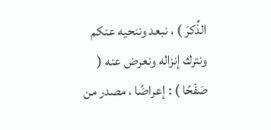الذِّكرَ ) ، نبعد وننحيه عنكم ونترك إنزاله ونعرض عنه ( صَفْحًا ) : إعراضًا ، مصدر من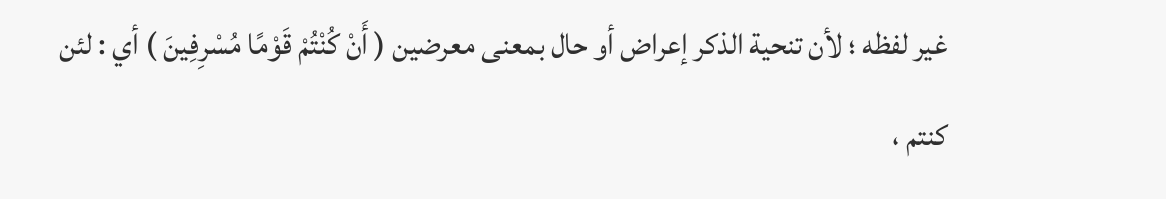غير لفظه ؛ لأن تنحية الذكر إعراض أو حال بمعنى معرضين ( أَنْ كُنْتُمْ قَوْمًا مُسْرِفِينَ ) أي : لئن كنتم ،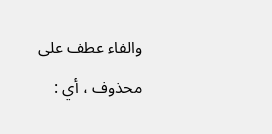والفاء عطف على محذوف ، أي :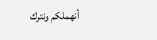أنهملكم ونترك